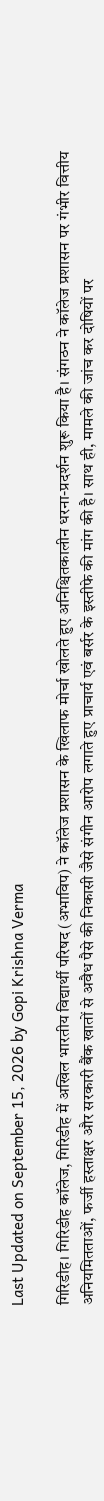Last Updated on September 15, 2026 by Gopi Krishna Verma

गिरिडीह। गिरिडीह कॉलेज, गिरिडीह में अखिल भारतीय विद्यार्थी परिषद (अभाविप) ने कॉलेज प्रशासन के खिलाफ मोर्चा खोलते हुए अनिश्चितकालीन धरना-प्रदर्शन शुरू किया है। संगठन ने कॉलेज प्रशासन पर गंभीर वित्तीय अनियमितताओं, फर्जी हस्ताक्षर और सरकारी बैंक खातों से अवैध पैसे की निकासी जैसे संगीन आरोप लगाते हुए प्राचार्य एवं बर्सर के इस्तीफे की मांग की है। साथ ही, मामले की जांच कर दोषियों पर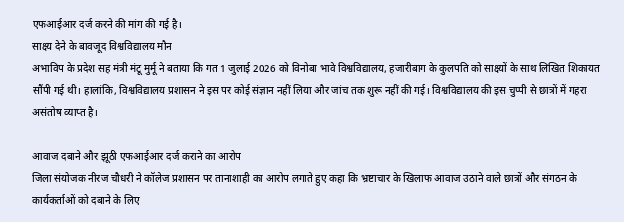एफआईआर दर्ज करने की मांग की गई है।
साक्ष्य देने के बावजूद विश्वविद्यालय मौन
अभाविप के प्रदेश सह मंत्री मंटू मुर्मू ने बताया कि गत 1 जुलाई 2026 को विनोबा भावे विश्वविद्यालय, हजारीबाग के कुलपति को साक्ष्यों के साथ लिखित शिकायत सौंपी गई थी। हालांकि, विश्वविद्यालय प्रशासन ने इस पर कोई संज्ञान नहीं लिया और जांच तक शुरू नहीं की गई। विश्वविद्यालय की इस चुप्पी से छात्रों में गहरा असंतोष व्याप्त है।

आवाज दबाने और झूठी एफआईआर दर्ज कराने का आरोप
जिला संयोजक नीरज चौधरी ने कॉलेज प्रशासन पर तानाशाही का आरोप लगाते हुए कहा कि भ्रष्टाचार के खिलाफ आवाज उठाने वाले छात्रों और संगठन के कार्यकर्ताओं को दबाने के लिए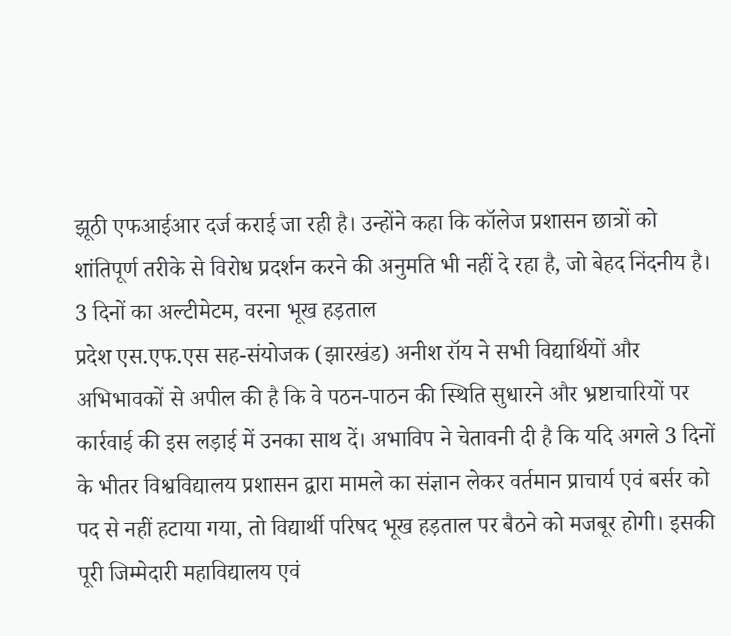झूठी एफआईआर दर्ज कराई जा रही है। उन्होंने कहा कि कॉलेज प्रशासन छात्रों को शांतिपूर्ण तरीके से विरोध प्रदर्शन करने की अनुमति भी नहीं दे रहा है, जो बेहद निंदनीय है।
3 दिनों का अल्टीमेटम, वरना भूख हड़ताल
प्रदेश एस.एफ.एस सह-संयोजक (झारखंड) अनीश रॉय ने सभी विद्यार्थियों और अभिभावकों से अपील की है कि वे पठन-पाठन की स्थिति सुधारने और भ्रष्टाचारियों पर कार्रवाई की इस लड़ाई में उनका साथ दें। अभाविप ने चेतावनी दी है कि यदि अगले 3 दिनों के भीतर विश्वविद्यालय प्रशासन द्वारा मामले का संज्ञान लेकर वर्तमान प्राचार्य एवं बर्सर को पद से नहीं हटाया गया, तो विद्यार्थी परिषद भूख हड़ताल पर बैठने को मजबूर होगी। इसकी पूरी जिम्मेदारी महाविद्यालय एवं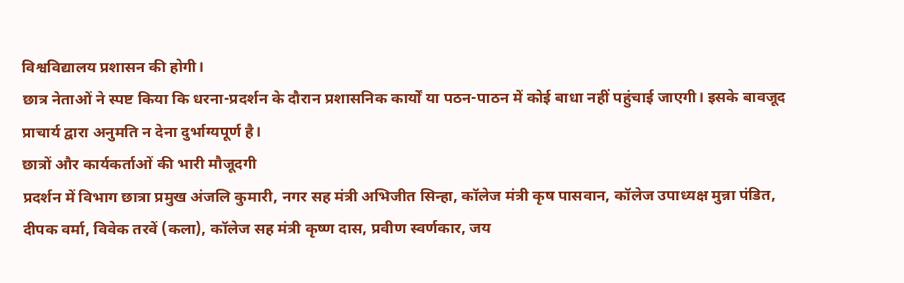विश्वविद्यालय प्रशासन की होगी।
छात्र नेताओं ने स्पष्ट किया कि धरना-प्रदर्शन के दौरान प्रशासनिक कार्यों या पठन-पाठन में कोई बाधा नहीं पहुंचाई जाएगी। इसके बावजूद प्राचार्य द्वारा अनुमति न देना दुर्भाग्यपूर्ण है।
छात्रों और कार्यकर्ताओं की भारी मौजूदगी
प्रदर्शन में विभाग छात्रा प्रमुख अंजलि कुमारी, नगर सह मंत्री अभिजीत सिन्हा, कॉलेज मंत्री कृष पासवान, कॉलेज उपाध्यक्ष मुन्ना पंडित, दीपक वर्मा, विवेक तरवें (कला), कॉलेज सह मंत्री कृष्ण दास, प्रवीण स्वर्णकार, जय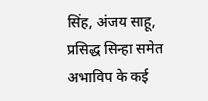सिंह, अंजय साहू, प्रसिद्ध सिन्हा समेत अभाविप के कई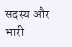सदस्य और भारी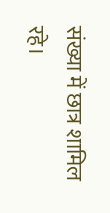संख्या में छात्र शामिल रहे।